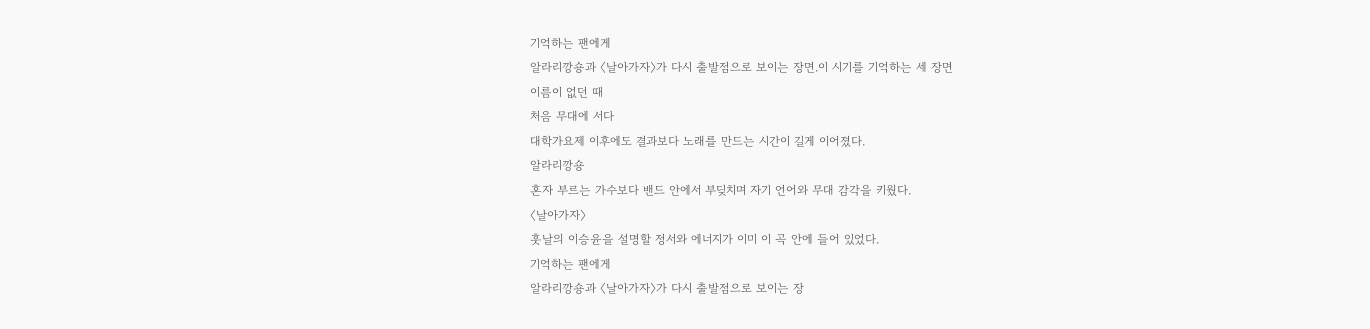기억하는 팬에게
알라리깡숑과 〈날아가자〉가 다시 출발점으로 보이는 장면.이 시기를 기억하는 세 장면
이름이 없던 때
처음 무대에 서다
대학가요제 이후에도 결과보다 노래를 만드는 시간이 길게 이어졌다.
알라리깡숑
혼자 부르는 가수보다 밴드 안에서 부딪치며 자기 언어와 무대 감각을 키웠다.
〈날아가자〉
훗날의 이승윤을 설명할 정서와 에너지가 이미 이 곡 안에 들어 있었다.
기억하는 팬에게
알라리깡숑과 〈날아가자〉가 다시 출발점으로 보이는 장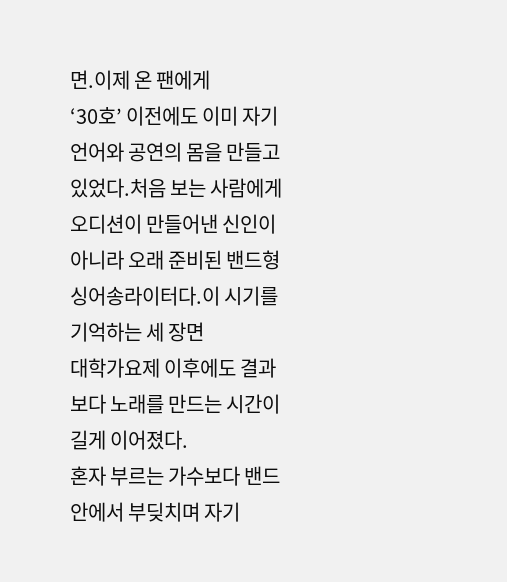면.이제 온 팬에게
‘30호’ 이전에도 이미 자기 언어와 공연의 몸을 만들고 있었다.처음 보는 사람에게
오디션이 만들어낸 신인이 아니라 오래 준비된 밴드형 싱어송라이터다.이 시기를 기억하는 세 장면
대학가요제 이후에도 결과보다 노래를 만드는 시간이 길게 이어졌다.
혼자 부르는 가수보다 밴드 안에서 부딪치며 자기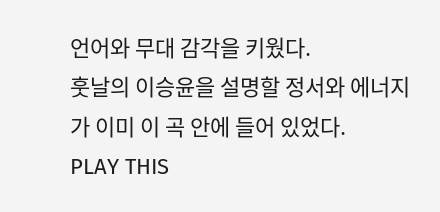언어와 무대 감각을 키웠다.
훗날의 이승윤을 설명할 정서와 에너지가 이미 이 곡 안에 들어 있었다.
PLAY THIS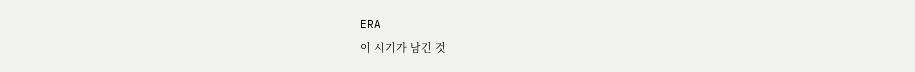ERA
이 시기가 남긴 것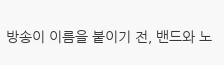방송이 이름을 붙이기 전, 밴드와 노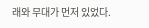래와 무대가 먼저 있었다.